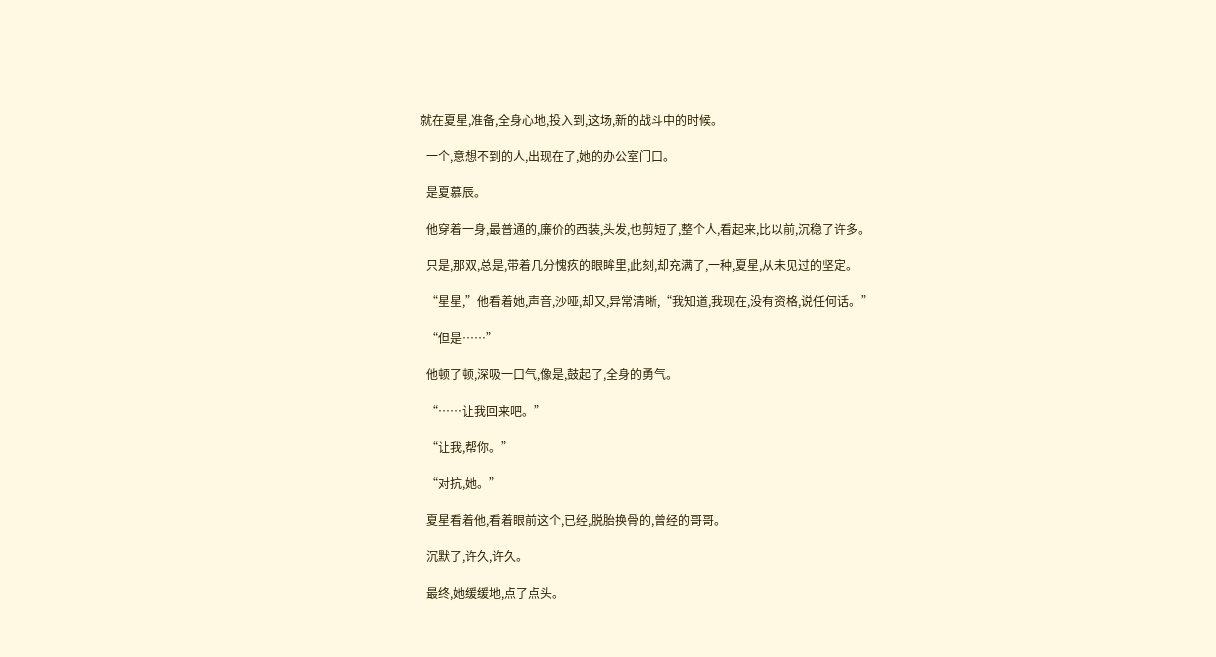就在夏星,准备,全身心地,投入到,这场,新的战斗中的时候。

  一个,意想不到的人,出现在了,她的办公室门口。

  是夏慕辰。

  他穿着一身,最普通的,廉价的西装,头发,也剪短了,整个人,看起来,比以前,沉稳了许多。

  只是,那双,总是,带着几分愧疚的眼眸里,此刻,却充满了,一种,夏星,从未见过的坚定。

  “星星,”他看着她,声音,沙哑,却又,异常清晰,“我知道,我现在,没有资格,说任何话。”

  “但是……”

  他顿了顿,深吸一口气,像是,鼓起了,全身的勇气。

  “……让我回来吧。”

  “让我,帮你。”

  “对抗,她。”

  夏星看着他,看着眼前这个,已经,脱胎换骨的,曾经的哥哥。

  沉默了,许久,许久。

  最终,她缓缓地,点了点头。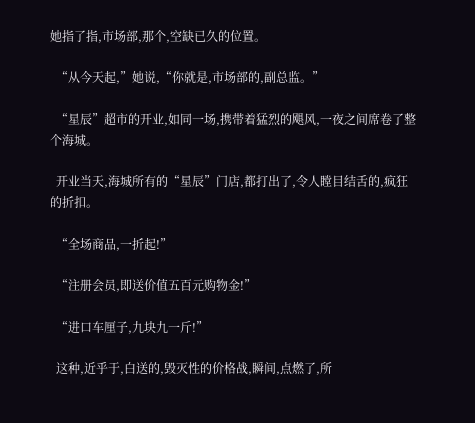她指了指,市场部,那个,空缺已久的位置。

  “从今天起,”她说,“你就是,市场部的,副总监。”

  “星辰”超市的开业,如同一场,携带着猛烈的飓风,一夜之间席卷了整个海城。

  开业当天,海城所有的“星辰”门店,都打出了,令人瞠目结舌的,疯狂的折扣。

  “全场商品,一折起!”

  “注册会员,即送价值五百元购物金!”

  “进口车厘子,九块九一斤!”

  这种,近乎于,白送的,毁灭性的价格战,瞬间,点燃了,所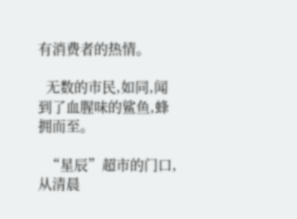有消费者的热情。

  无数的市民,如同,闻到了血腥味的鲨鱼,蜂拥而至。

  “星辰”超市的门口,从清晨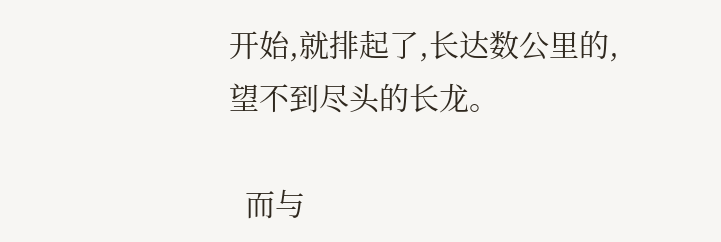开始,就排起了,长达数公里的,望不到尽头的长龙。

  而与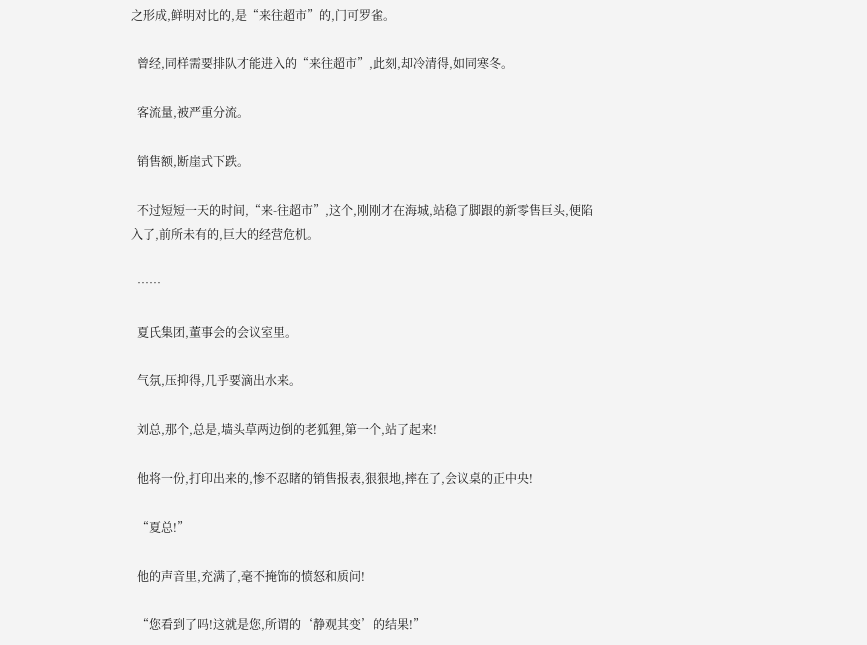之形成,鲜明对比的,是“来往超市”的,门可罗雀。

  曾经,同样需要排队才能进入的“来往超市”,此刻,却冷清得,如同寒冬。

  客流量,被严重分流。

  销售额,断崖式下跌。

  不过短短一天的时间,“来-往超市”,这个,刚刚才在海城,站稳了脚跟的新零售巨头,便陷入了,前所未有的,巨大的经营危机。

  ……

  夏氏集团,董事会的会议室里。

  气氛,压抑得,几乎要滴出水来。

  刘总,那个,总是,墙头草两边倒的老狐狸,第一个,站了起来!

  他将一份,打印出来的,惨不忍睹的销售报表,狠狠地,摔在了,会议桌的正中央!

  “夏总!”

  他的声音里,充满了,毫不掩饰的愤怒和质问!

  “您看到了吗!这就是您,所谓的‘静观其变’的结果!”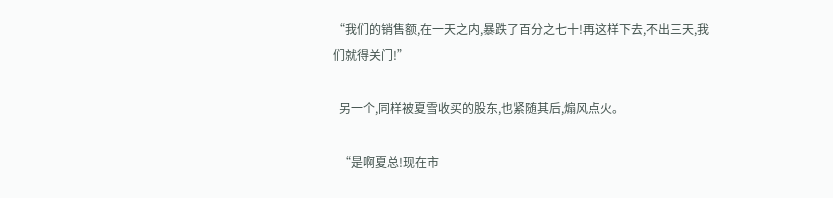“我们的销售额,在一天之内,暴跌了百分之七十!再这样下去,不出三天,我们就得关门!”

  另一个,同样被夏雪收买的股东,也紧随其后,煽风点火。

  “是啊夏总!现在市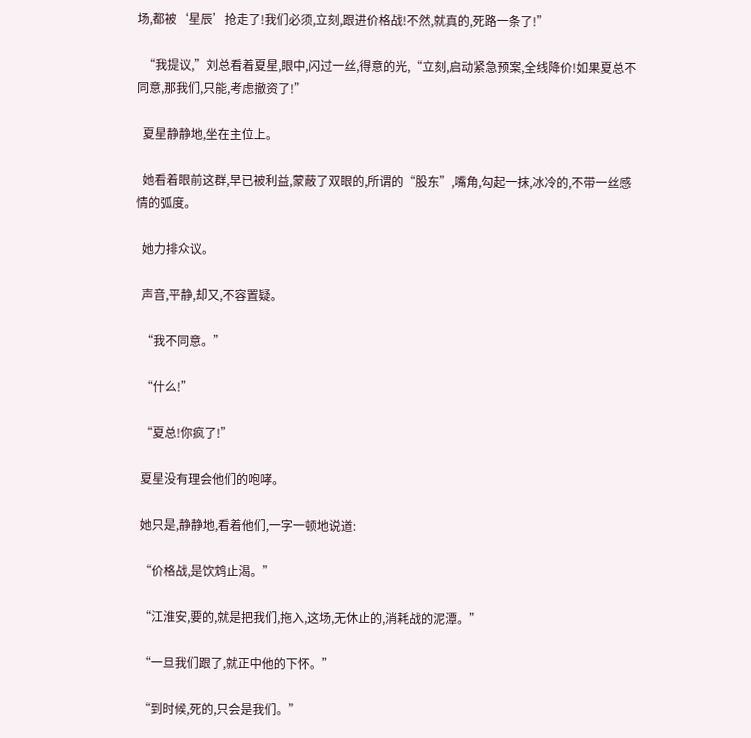场,都被‘星辰’抢走了!我们必须,立刻,跟进价格战!不然,就真的,死路一条了!”

  “我提议,”刘总看着夏星,眼中,闪过一丝,得意的光,“立刻,启动紧急预案,全线降价!如果夏总不同意,那我们,只能,考虑撤资了!”

  夏星静静地,坐在主位上。

  她看着眼前这群,早已被利益,蒙蔽了双眼的,所谓的“股东”,嘴角,勾起一抹,冰冷的,不带一丝感情的弧度。

  她力排众议。

  声音,平静,却又,不容置疑。

  “我不同意。”

  “什么!”

  “夏总!你疯了!”

  夏星没有理会他们的咆哮。

  她只是,静静地,看着他们,一字一顿地说道:

  “价格战,是饮鸩止渴。”

  “江淮安,要的,就是把我们,拖入,这场,无休止的,消耗战的泥潭。”

  “一旦我们跟了,就正中他的下怀。”

  “到时候,死的,只会是我们。”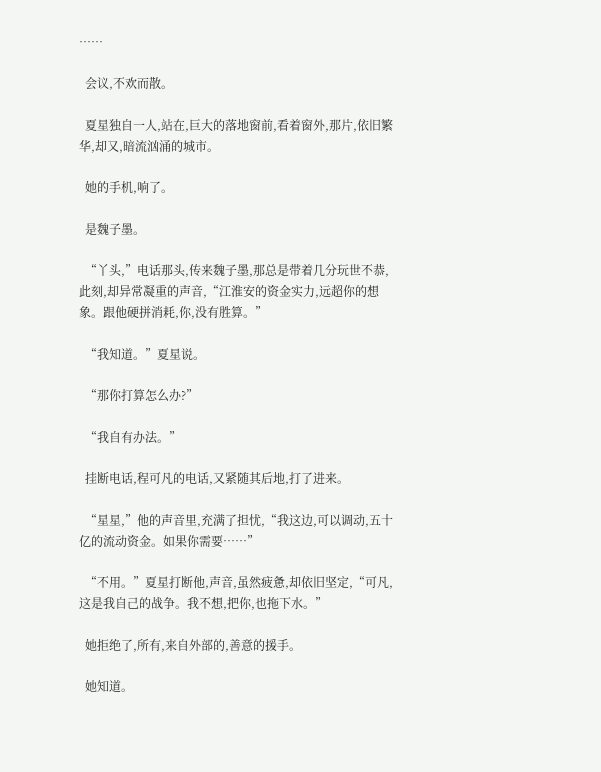……

  会议,不欢而散。

  夏星独自一人,站在,巨大的落地窗前,看着窗外,那片,依旧繁华,却又,暗流汹涌的城市。

  她的手机,响了。

  是魏子墨。

  “丫头,”电话那头,传来魏子墨,那总是带着几分玩世不恭,此刻,却异常凝重的声音,“江淮安的资金实力,远超你的想象。跟他硬拼消耗,你,没有胜算。”

  “我知道。”夏星说。

  “那你打算怎么办?”

  “我自有办法。”

  挂断电话,程可凡的电话,又紧随其后地,打了进来。

  “星星,”他的声音里,充满了担忧,“我这边,可以调动,五十亿的流动资金。如果你需要……”

  “不用。”夏星打断他,声音,虽然疲惫,却依旧坚定,“可凡,这是我自己的战争。我不想,把你,也拖下水。”

  她拒绝了,所有,来自外部的,善意的援手。

  她知道。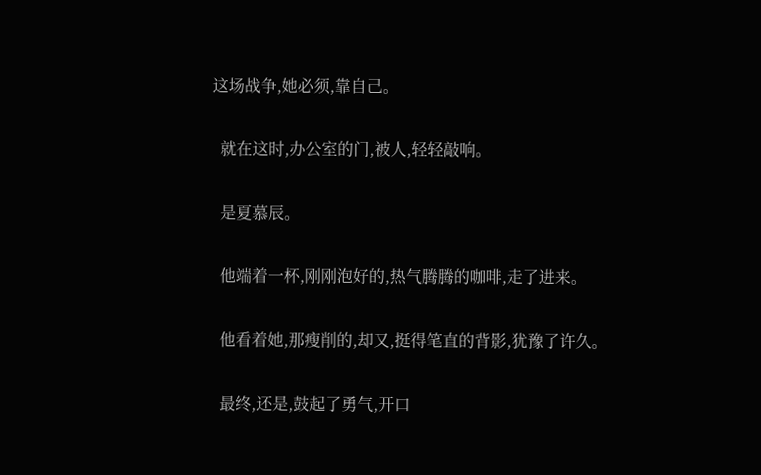这场战争,她必须,靠自己。

  就在这时,办公室的门,被人,轻轻敲响。

  是夏慕辰。

  他端着一杯,刚刚泡好的,热气腾腾的咖啡,走了进来。

  他看着她,那瘦削的,却又,挺得笔直的背影,犹豫了许久。

  最终,还是,鼓起了勇气,开口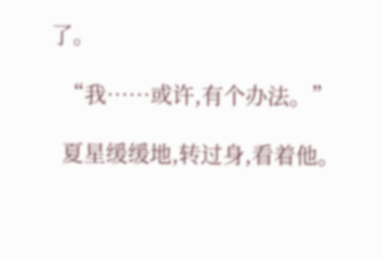了。

  “我……或许,有个办法。”

  夏星缓缓地,转过身,看着他。